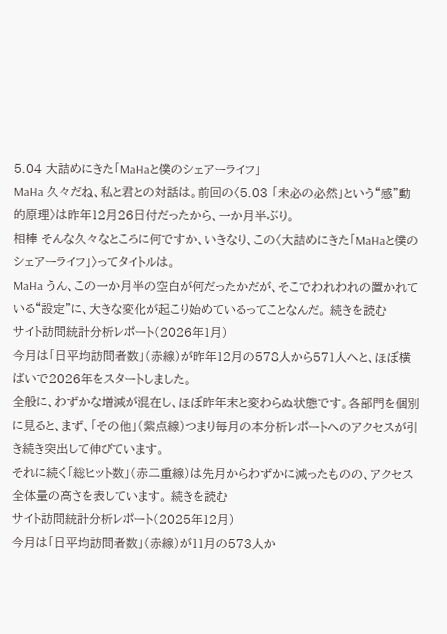5.04 大詰めにきた「MaHaと僕のシェアーライフ」
MaHa 久々だね、私と君との対話は。前回の〈5.03 「未必の必然」という“感”動的原理〉は昨年12月26日付だったから、一か月半ぶり。
相棒 そんな久々なところに何ですか、いきなり、この〈大詰めにきた「MaHaと僕のシェアーライフ」〉ってタイトルは。
MaHa うん、この一か月半の空白が何だったかだが、そこでわれわれの置かれている“設定”に、大きな変化が起こり始めているってことなんだ。 続きを読む
サイト訪問統計分析レポート(2026年1月)
今月は「日平均訪問者数」(赤線)が昨年12月の578人から571人へと、ほぼ横ばいで2026年をスタートしました。
全般に、わずかな増減が混在し、ほぼ昨年末と変わらぬ状態です。各部門を個別に見ると、まず、「その他」(紫点線)つまり毎月の本分析レポートへのアクセスが引き続き突出して伸びています。
それに続く「総ヒット数」(赤二重線)は先月からわずかに減ったものの、アクセス全体量の高さを表しています。 続きを読む
サイト訪問統計分析レポート(2025年12月)
今月は「日平均訪問者数」(赤線)が11月の573人か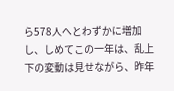ら578人へとわずかに増加し、しめてこの一年は、乱上下の変動は見せながら、昨年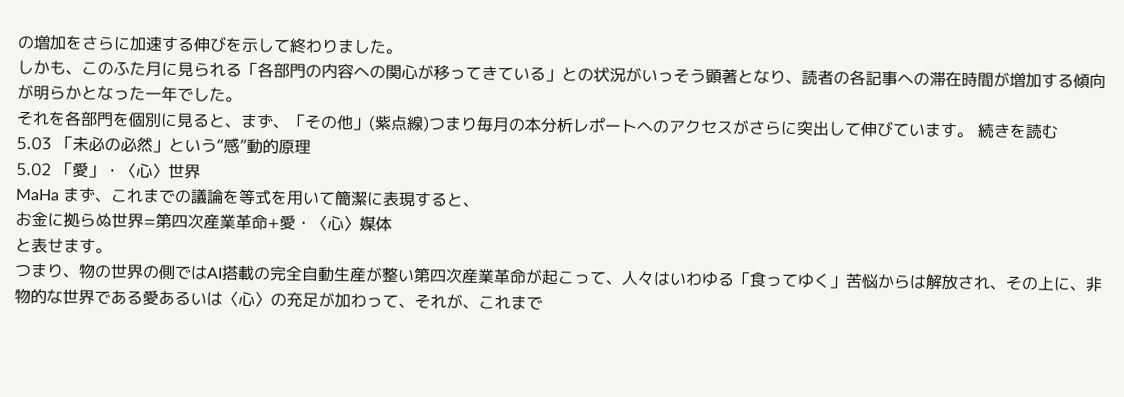の増加をさらに加速する伸びを示して終わりました。
しかも、このふた月に見られる「各部門の内容への関心が移ってきている」との状況がいっそう顕著となり、読者の各記事への滞在時間が増加する傾向が明らかとなった一年でした。
それを各部門を個別に見ると、まず、「その他」(紫点線)つまり毎月の本分析レポートへのアクセスがさらに突出して伸びています。 続きを読む
5.03 「未必の必然」という“感”動的原理
5.02 「愛」・〈心〉世界
MaHa まず、これまでの議論を等式を用いて簡潔に表現すると、
お金に拠らぬ世界=第四次産業革命+愛・〈心〉媒体
と表せます。
つまり、物の世界の側ではAI搭載の完全自動生産が整い第四次産業革命が起こって、人々はいわゆる「食ってゆく」苦悩からは解放され、その上に、非物的な世界である愛あるいは〈心〉の充足が加わって、それが、これまで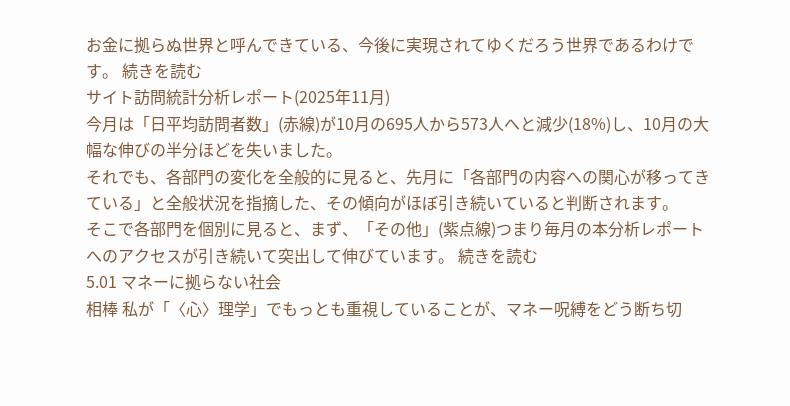お金に拠らぬ世界と呼んできている、今後に実現されてゆくだろう世界であるわけです。 続きを読む
サイト訪問統計分析レポート(2025年11月)
今月は「日平均訪問者数」(赤線)が10月の695人から573人へと減少(18%)し、10月の大幅な伸びの半分ほどを失いました。
それでも、各部門の変化を全般的に見ると、先月に「各部門の内容への関心が移ってきている」と全般状況を指摘した、その傾向がほぼ引き続いていると判断されます。
そこで各部門を個別に見ると、まず、「その他」(紫点線)つまり毎月の本分析レポートへのアクセスが引き続いて突出して伸びています。 続きを読む
5.01 マネーに拠らない社会
相棒 私が「〈心〉理学」でもっとも重視していることが、マネー呪縛をどう断ち切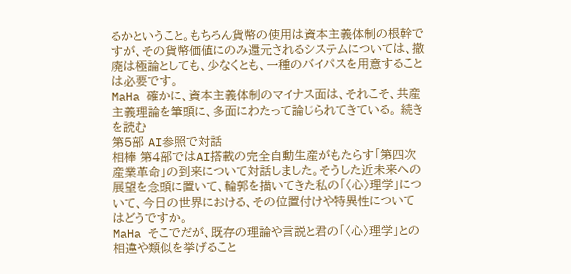るかということ。もちろん貨幣の使用は資本主義体制の根幹ですが、その貨幣価値にのみ還元されるシステムについては、撤廃は極論としても、少なくとも、一種のバイパスを用意することは必要です。
MaHa 確かに、資本主義体制のマイナス面は、それこそ、共産主義理論を筆頭に、多面にわたって論じられてきている。 続きを読む
第5部 AI参照で対話
相棒 第4部ではAI搭載の完全自動生産がもたらす「第四次産業革命」の到来について対話しました。そうした近未来への展望を念頭に置いて、輪郭を描いてきた私の「〈心〉理学」について、今日の世界における、その位置付けや特異性についてはどうですか。
MaHa そこでだが、既存の理論や言説と君の「〈心〉理学」との相違や類似を挙げること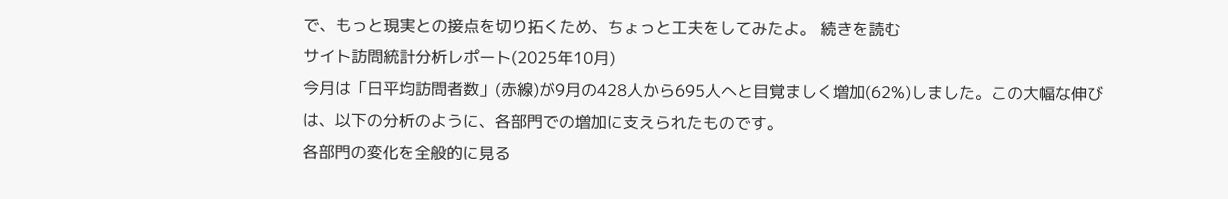で、もっと現実との接点を切り拓くため、ちょっと工夫をしてみたよ。 続きを読む
サイト訪問統計分析レポート(2025年10月)
今月は「日平均訪問者数」(赤線)が9月の428人から695人へと目覚ましく増加(62%)しました。この大幅な伸びは、以下の分析のように、各部門での増加に支えられたものです。
各部門の変化を全般的に見る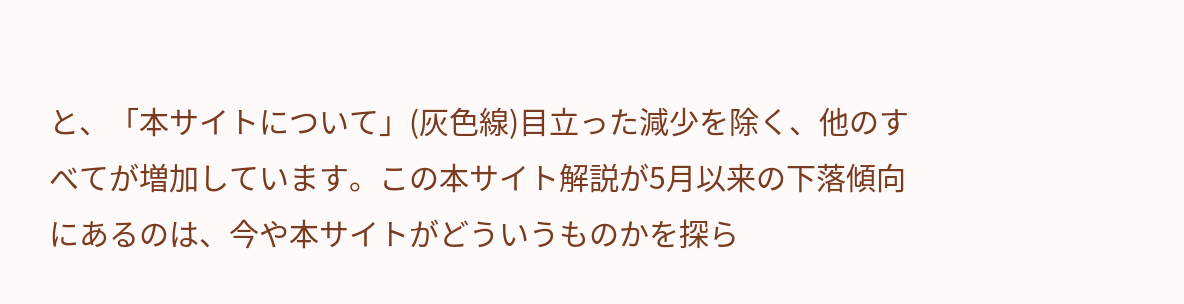と、「本サイトについて」(灰色線)目立った減少を除く、他のすべてが増加しています。この本サイト解説が5月以来の下落傾向にあるのは、今や本サイトがどういうものかを探ら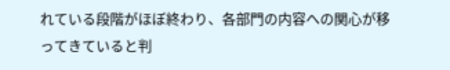れている段階がほぼ終わり、各部門の内容への関心が移ってきていると判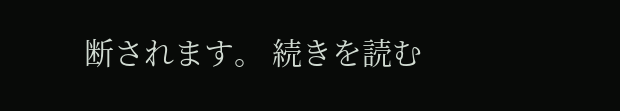断されます。 続きを読む